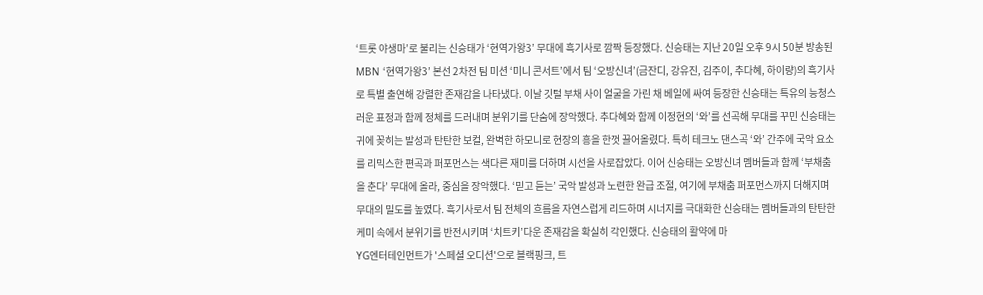‘트롯 야생마’로 불리는 신승태가 ‘현역가왕3’ 무대에 흑기사로 깜짝 등장했다. 신승태는 지난 20일 오후 9시 50분 방송된 MBN ‘현역가왕3’ 본선 2차전 팀 미션 ‘미니 콘서트’에서 팀 ‘오방신녀’(금잔디, 강유진, 김주이, 추다혜, 하이량)의 흑기사로 특별 출연해 강렬한 존재감을 나타냈다. 이날 깃털 부채 사이 얼굴을 가린 채 베일에 싸여 등장한 신승태는 특유의 능청스러운 표정과 함께 정체를 드러내며 분위기를 단숨에 장악했다. 추다혜와 함께 이정현의 ‘와’를 선곡해 무대를 꾸민 신승태는 귀에 꽂히는 발성과 탄탄한 보컬, 완벽한 하모니로 현장의 흥을 한껏 끌어올렸다. 특히 테크노 댄스곡 ‘와’ 간주에 국악 요소를 리믹스한 편곡과 퍼포먼스는 색다른 재미를 더하며 시선을 사로잡았다. 이어 신승태는 오방신녀 멤버들과 함께 ‘부채춤을 춘다’ 무대에 올라, 중심을 장악했다. ‘믿고 듣는’ 국악 발성과 노련한 완급 조절, 여기에 부채춤 퍼포먼스까지 더해지며 무대의 밀도를 높였다. 흑기사로서 팀 전체의 흐름을 자연스럽게 리드하며 시너지를 극대화한 신승태는 멤버들과의 탄탄한 케미 속에서 분위기를 반전시키며 ‘치트키’다운 존재감을 확실히 각인했다. 신승태의 활약에 마
YG엔터테인먼트가 '스페셜 오디션'으로 블랙핑크, 트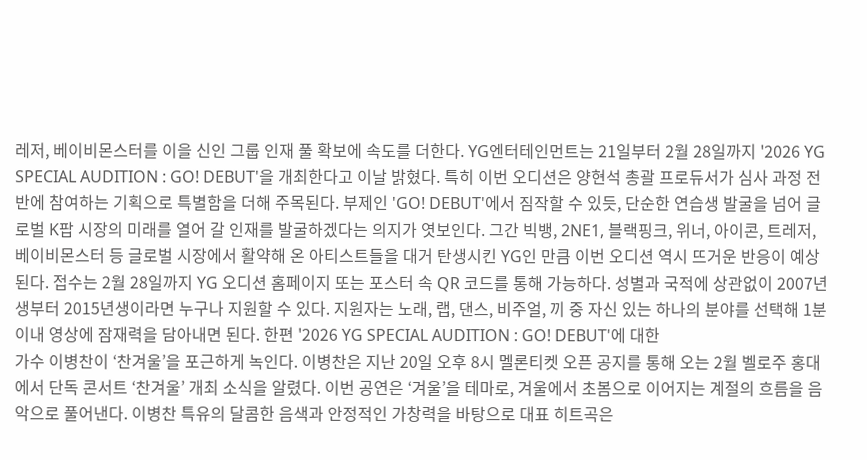레저, 베이비몬스터를 이을 신인 그룹 인재 풀 확보에 속도를 더한다. YG엔터테인먼트는 21일부터 2월 28일까지 '2026 YG SPECIAL AUDITION : GO! DEBUT'을 개최한다고 이날 밝혔다. 특히 이번 오디션은 양현석 총괄 프로듀서가 심사 과정 전반에 참여하는 기획으로 특별함을 더해 주목된다. 부제인 'GO! DEBUT'에서 짐작할 수 있듯, 단순한 연습생 발굴을 넘어 글로벌 K팝 시장의 미래를 열어 갈 인재를 발굴하겠다는 의지가 엿보인다. 그간 빅뱅, 2NE1, 블랙핑크, 위너, 아이콘, 트레저, 베이비몬스터 등 글로벌 시장에서 활약해 온 아티스트들을 대거 탄생시킨 YG인 만큼 이번 오디션 역시 뜨거운 반응이 예상된다. 접수는 2월 28일까지 YG 오디션 홈페이지 또는 포스터 속 QR 코드를 통해 가능하다. 성별과 국적에 상관없이 2007년생부터 2015년생이라면 누구나 지원할 수 있다. 지원자는 노래, 랩, 댄스, 비주얼, 끼 중 자신 있는 하나의 분야를 선택해 1분 이내 영상에 잠재력을 담아내면 된다. 한편 '2026 YG SPECIAL AUDITION : GO! DEBUT'에 대한
가수 이병찬이 ‘찬겨울’을 포근하게 녹인다. 이병찬은 지난 20일 오후 8시 멜론티켓 오픈 공지를 통해 오는 2월 벨로주 홍대에서 단독 콘서트 ‘찬겨울’ 개최 소식을 알렸다. 이번 공연은 ‘겨울’을 테마로, 겨울에서 초봄으로 이어지는 계절의 흐름을 음악으로 풀어낸다. 이병찬 특유의 달콤한 음색과 안정적인 가창력을 바탕으로 대표 히트곡은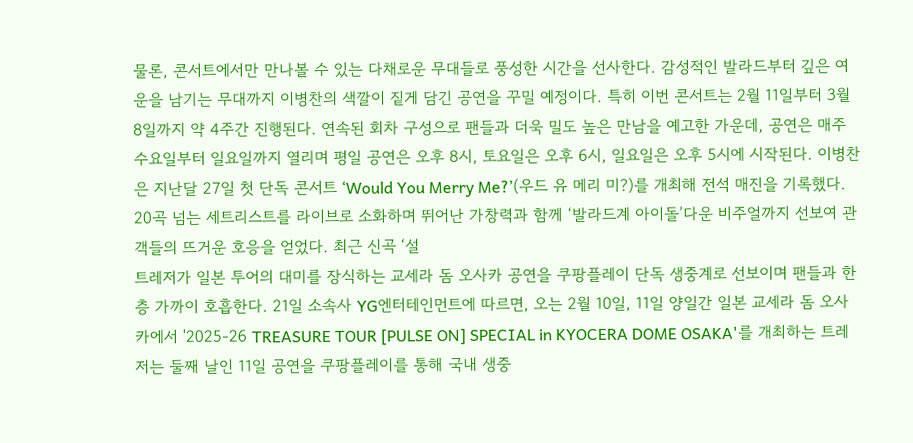물론, 콘서트에서만 만나볼 수 있는 다채로운 무대들로 풍성한 시간을 선사한다. 감성적인 발라드부터 깊은 여운을 남기는 무대까지 이병찬의 색깔이 짙게 담긴 공연을 꾸밀 예정이다. 특히 이번 콘서트는 2월 11일부터 3월 8일까지 약 4주간 진행된다. 연속된 회차 구성으로 팬들과 더욱 밀도 높은 만남을 예고한 가운데, 공연은 매주 수요일부터 일요일까지 열리며 평일 공연은 오후 8시, 토요일은 오후 6시, 일요일은 오후 5시에 시작된다. 이병찬은 지난달 27일 첫 단독 콘서트 ‘Would You Merry Me?’(우드 유 메리 미?)를 개최해 전석 매진을 기록했다. 20곡 넘는 세트리스트를 라이브로 소화하며 뛰어난 가창력과 함께 ‘발라드계 아이돌’다운 비주얼까지 선보여 관객들의 뜨거운 호응을 얻었다. 최근 신곡 ‘설
트레저가 일본 투어의 대미를 장식하는 교세라 돔 오사카 공연을 쿠팡플레이 단독 생중계로 선보이며 팬들과 한층 가까이 호흡한다. 21일 소속사 YG엔터테인먼트에 따르면, 오는 2월 10일, 11일 양일간 일본 교세라 돔 오사카에서 '2025-26 TREASURE TOUR [PULSE ON] SPECIAL in KYOCERA DOME OSAKA'를 개최하는 트레저는 둘째 날인 11일 공연을 쿠팡플레이를 통해 국내 생중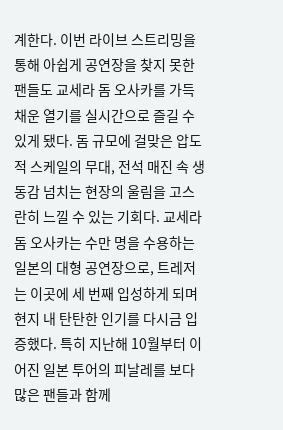계한다. 이번 라이브 스트리밍을 통해 아쉽게 공연장을 찾지 못한 팬들도 교세라 돔 오사카를 가득 채운 열기를 실시간으로 즐길 수 있게 됐다. 돔 규모에 걸맞은 압도적 스케일의 무대, 전석 매진 속 생동감 넘치는 현장의 울림을 고스란히 느낄 수 있는 기회다. 교세라 돔 오사카는 수만 명을 수용하는 일본의 대형 공연장으로, 트레저는 이곳에 세 번째 입성하게 되며 현지 내 탄탄한 인기를 다시금 입증했다. 특히 지난해 10월부터 이어진 일본 투어의 피날레를 보다 많은 팬들과 함께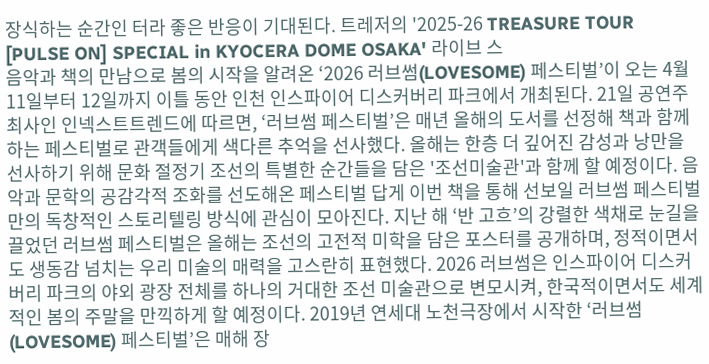장식하는 순간인 터라 좋은 반응이 기대된다. 트레저의 '2025-26 TREASURE TOUR [PULSE ON] SPECIAL in KYOCERA DOME OSAKA' 라이브 스
음악과 책의 만남으로 봄의 시작을 알려온 ‘2026 러브썸(LOVESOME) 페스티벌’이 오는 4월 11일부터 12일까지 이틀 동안 인천 인스파이어 디스커버리 파크에서 개최된다. 21일 공연주최사인 인넥스트트렌드에 따르면, ‘러브썸 페스티벌’은 매년 올해의 도서를 선정해 책과 함께 하는 페스티벌로 관객들에게 색다른 추억을 선사했다. 올해는 한층 더 깊어진 감성과 낭만을 선사하기 위해 문화 절정기 조선의 특별한 순간들을 담은 '조선미술관'과 함께 할 예정이다. 음악과 문학의 공감각적 조화를 선도해온 페스티벌 답게 이번 책을 통해 선보일 러브썸 페스티벌만의 독창적인 스토리텔링 방식에 관심이 모아진다. 지난 해 ‘반 고흐’의 강렬한 색채로 눈길을 끌었던 러브썸 페스티벌은 올해는 조선의 고전적 미학을 담은 포스터를 공개하며, 정적이면서도 생동감 넘치는 우리 미술의 매력을 고스란히 표현했다. 2026 러브썸은 인스파이어 디스커버리 파크의 야외 광장 전체를 하나의 거대한 조선 미술관으로 변모시켜, 한국적이면서도 세계적인 봄의 주말을 만끽하게 할 예정이다. 2019년 연세대 노천극장에서 시작한 ‘러브썸(LOVESOME) 페스티벌’은 매해 장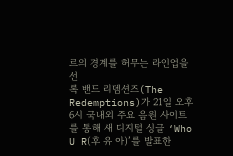르의 경계를 허무는 라인업을 선
록 밴드 리뎀션즈(The Redemptions)가 21일 오후 6시 국내외 주요 음원 사이트를 통해 새 디지털 싱글 ‘Who U R(후 유 아)’를 발표한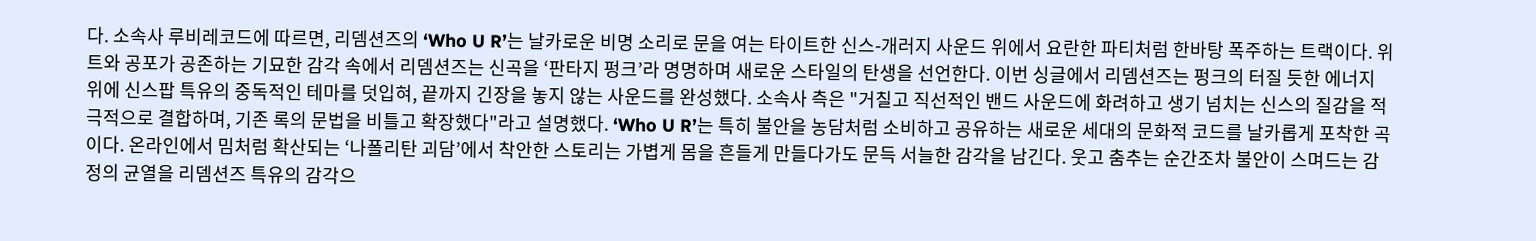다. 소속사 루비레코드에 따르면, 리뎀션즈의 ‘Who U R’는 날카로운 비명 소리로 문을 여는 타이트한 신스-개러지 사운드 위에서 요란한 파티처럼 한바탕 폭주하는 트랙이다. 위트와 공포가 공존하는 기묘한 감각 속에서 리뎀션즈는 신곡을 ‘판타지 펑크’라 명명하며 새로운 스타일의 탄생을 선언한다. 이번 싱글에서 리뎀션즈는 펑크의 터질 듯한 에너지 위에 신스팝 특유의 중독적인 테마를 덧입혀, 끝까지 긴장을 놓지 않는 사운드를 완성했다. 소속사 측은 "거칠고 직선적인 밴드 사운드에 화려하고 생기 넘치는 신스의 질감을 적극적으로 결합하며, 기존 록의 문법을 비틀고 확장했다"라고 설명했다. ‘Who U R’는 특히 불안을 농담처럼 소비하고 공유하는 새로운 세대의 문화적 코드를 날카롭게 포착한 곡이다. 온라인에서 밈처럼 확산되는 ‘나폴리탄 괴담’에서 착안한 스토리는 가볍게 몸을 흔들게 만들다가도 문득 서늘한 감각을 남긴다. 웃고 춤추는 순간조차 불안이 스며드는 감정의 균열을 리뎀션즈 특유의 감각으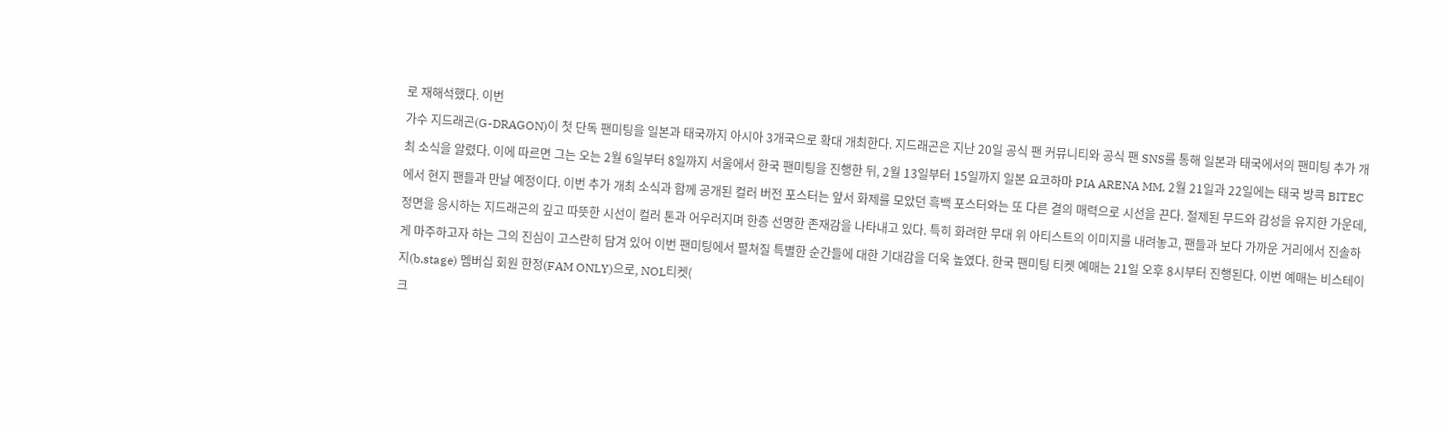로 재해석했다. 이번
가수 지드래곤(G-DRAGON)이 첫 단독 팬미팅을 일본과 태국까지 아시아 3개국으로 확대 개최한다. 지드래곤은 지난 20일 공식 팬 커뮤니티와 공식 팬 SNS를 통해 일본과 태국에서의 팬미팅 추가 개최 소식을 알렸다. 이에 따르면 그는 오는 2월 6일부터 8일까지 서울에서 한국 팬미팅을 진행한 뒤, 2월 13일부터 15일까지 일본 요코하마 PIA ARENA MM, 2월 21일과 22일에는 태국 방콕 BITEC에서 현지 팬들과 만날 예정이다. 이번 추가 개최 소식과 함께 공개된 컬러 버전 포스터는 앞서 화제를 모았던 흑백 포스터와는 또 다른 결의 매력으로 시선을 끈다. 절제된 무드와 감성을 유지한 가운데, 정면을 응시하는 지드래곤의 깊고 따뜻한 시선이 컬러 톤과 어우러지며 한층 선명한 존재감을 나타내고 있다. 특히 화려한 무대 위 아티스트의 이미지를 내려놓고, 팬들과 보다 가까운 거리에서 진솔하게 마주하고자 하는 그의 진심이 고스란히 담겨 있어 이번 팬미팅에서 펼쳐질 특별한 순간들에 대한 기대감을 더욱 높였다. 한국 팬미팅 티켓 예매는 21일 오후 8시부터 진행된다. 이번 예매는 비스테이지(b.stage) 멤버십 회원 한정(FAM ONLY)으로, NOL티켓(
크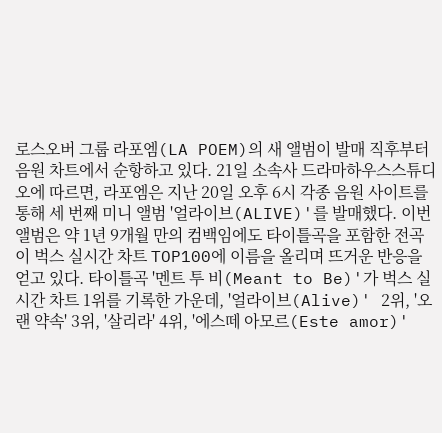로스오버 그룹 라포엠(LA POEM)의 새 앨범이 발매 직후부터 음원 차트에서 순항하고 있다. 21일 소속사 드라마하우스스튜디오에 따르면, 라포엠은 지난 20일 오후 6시 각종 음원 사이트를 통해 세 번째 미니 앨범 '얼라이브(ALIVE)'를 발매했다. 이번 앨범은 약 1년 9개월 만의 컴백임에도 타이틀곡을 포함한 전곡이 벅스 실시간 차트 TOP100에 이름을 올리며 뜨거운 반응을 얻고 있다. 타이틀곡 '멘트 투 비(Meant to Be)'가 벅스 실시간 차트 1위를 기록한 가운데, '얼라이브(Alive)' 2위, '오랜 약속' 3위, '살리라' 4위, '에스떼 아모르(Este amor)'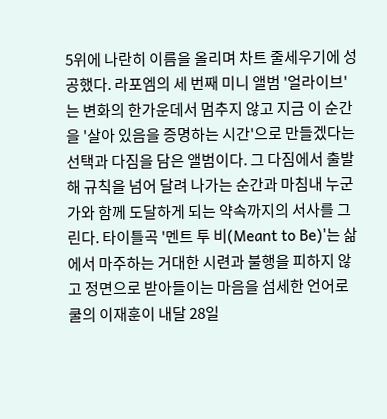5위에 나란히 이름을 올리며 차트 줄세우기에 성공했다. 라포엠의 세 번째 미니 앨범 '얼라이브'는 변화의 한가운데서 멈추지 않고 지금 이 순간을 '살아 있음을 증명하는 시간'으로 만들겠다는 선택과 다짐을 담은 앨범이다. 그 다짐에서 출발해 규칙을 넘어 달려 나가는 순간과 마침내 누군가와 함께 도달하게 되는 약속까지의 서사를 그린다. 타이틀곡 '멘트 투 비(Meant to Be)'는 삶에서 마주하는 거대한 시련과 불행을 피하지 않고 정면으로 받아들이는 마음을 섬세한 언어로
쿨의 이재훈이 내달 28일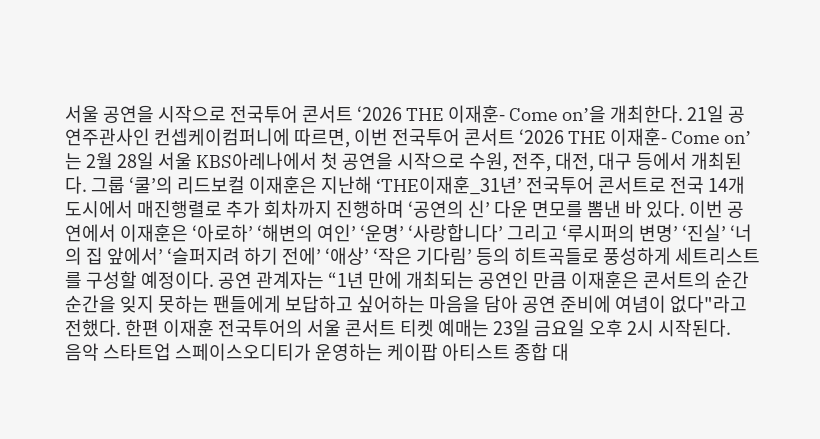서울 공연을 시작으로 전국투어 콘서트 ‘2026 THE 이재훈- Come on’을 개최한다. 21일 공연주관사인 컨셉케이컴퍼니에 따르면, 이번 전국투어 콘서트 ‘2026 THE 이재훈- Come on’는 2월 28일 서울 KBS아레나에서 첫 공연을 시작으로 수원, 전주, 대전, 대구 등에서 개최된다. 그룹 ‘쿨’의 리드보컬 이재훈은 지난해 ‘THE이재훈_31년’ 전국투어 콘서트로 전국 14개 도시에서 매진행렬로 추가 회차까지 진행하며 ‘공연의 신’ 다운 면모를 뽐낸 바 있다. 이번 공연에서 이재훈은 ‘아로하’ ‘해변의 여인’ ‘운명’ ‘사랑합니다’ 그리고 ‘루시퍼의 변명’ ‘진실’ ‘너의 집 앞에서’ ‘슬퍼지려 하기 전에’ ‘애상’ ‘작은 기다림’ 등의 히트곡들로 풍성하게 세트리스트를 구성할 예정이다. 공연 관계자는 “1년 만에 개최되는 공연인 만큼 이재훈은 콘서트의 순간 순간을 잊지 못하는 팬들에게 보답하고 싶어하는 마음을 담아 공연 준비에 여념이 없다"라고 전했다. 한편 이재훈 전국투어의 서울 콘서트 티켓 예매는 23일 금요일 오후 2시 시작된다.
음악 스타트업 스페이스오디티가 운영하는 케이팝 아티스트 종합 대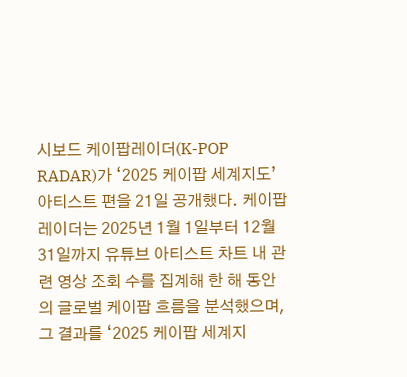시보드 케이팝레이더(K-POP RADAR)가 ‘2025 케이팝 세계지도’ 아티스트 편을 21일 공개했다. 케이팝레이더는 2025년 1월 1일부터 12월 31일까지 유튜브 아티스트 차트 내 관련 영상 조회 수를 집계해 한 해 동안의 글로벌 케이팝 흐름을 분석했으며, 그 결과를 ‘2025 케이팝 세계지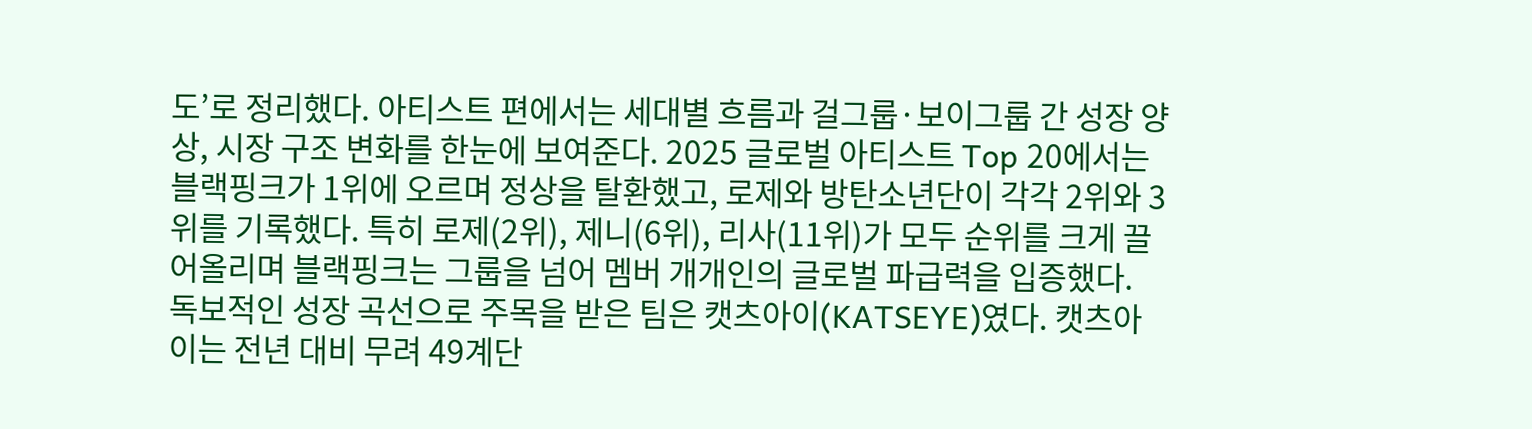도’로 정리했다. 아티스트 편에서는 세대별 흐름과 걸그룹·보이그룹 간 성장 양상, 시장 구조 변화를 한눈에 보여준다. 2025 글로벌 아티스트 Top 20에서는 블랙핑크가 1위에 오르며 정상을 탈환했고, 로제와 방탄소년단이 각각 2위와 3위를 기록했다. 특히 로제(2위), 제니(6위), 리사(11위)가 모두 순위를 크게 끌어올리며 블랙핑크는 그룹을 넘어 멤버 개개인의 글로벌 파급력을 입증했다. 독보적인 성장 곡선으로 주목을 받은 팀은 캣츠아이(KATSEYE)였다. 캣츠아이는 전년 대비 무려 49계단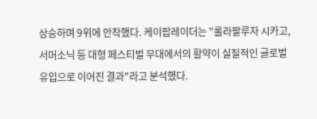상승하며 9위에 안착했다. 케이팝레이더는 "롤라팔루자 시카고, 서머소닉 등 대형 페스티벌 무대에서의 활약이 실질적인 글로벌 유입으로 이어진 결과"라고 분석했다.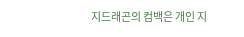지드래곤의 컴백은 개인 지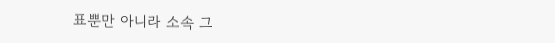표뿐만 아니라 소속 그